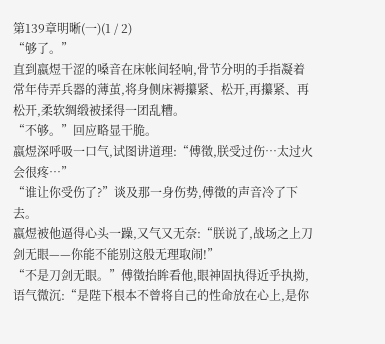第139章明晰(一)(1 / 2)
“够了。”
直到嬴煜干涩的嗓音在床帐间轻响,骨节分明的手指凝着常年侍弄兵器的薄茧,将身侧床褥攥紧、松开,再攥紧、再松开,柔软绸缎被揉得一团乱糟。
“不够。”回应略显干脆。
嬴煜深呼吸一口气,试图讲道理:“傅徵,朕受过伤…太过火会很疼…”
“谁让你受伤了?”谈及那一身伤势,傅徵的声音冷了下去。
嬴煜被他逼得心头一躁,又气又无奈:“朕说了,战场之上刀剑无眼——你能不能别这般无理取闹!”
“不是刀剑无眼。”傅徵抬眸看他,眼神固执得近乎执拗,语气微沉:“是陛下根本不曾将自己的性命放在心上,是你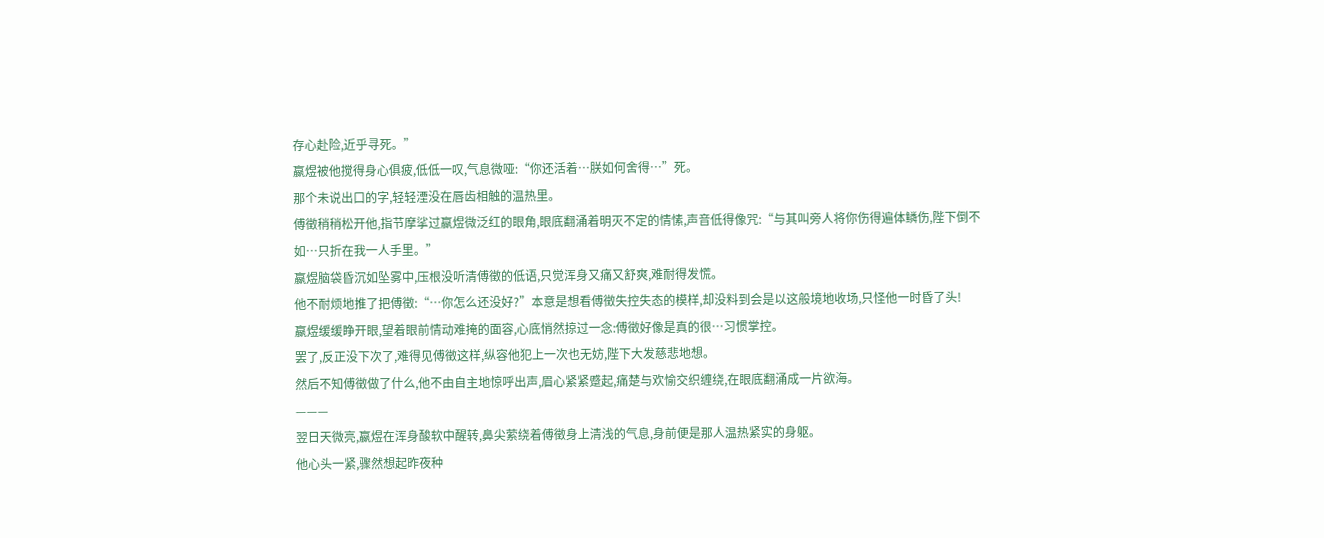存心赴险,近乎寻死。”
嬴煜被他搅得身心俱疲,低低一叹,气息微哑:“你还活着…朕如何舍得…”死。
那个未说出口的字,轻轻湮没在唇齿相触的温热里。
傅徵稍稍松开他,指节摩挲过嬴煜微泛红的眼角,眼底翻涌着明灭不定的情愫,声音低得像咒:“与其叫旁人将你伤得遍体鳞伤,陛下倒不如…只折在我一人手里。”
嬴煜脑袋昏沉如坠雾中,压根没听清傅徵的低语,只觉浑身又痛又舒爽,难耐得发慌。
他不耐烦地推了把傅徵:“…你怎么还没好?”本意是想看傅徵失控失态的模样,却没料到会是以这般境地收场,只怪他一时昏了头!
嬴煜缓缓睁开眼,望着眼前情动难掩的面容,心底悄然掠过一念:傅徵好像是真的很…习惯掌控。
罢了,反正没下次了,难得见傅徵这样,纵容他犯上一次也无妨,陛下大发慈悲地想。
然后不知傅徵做了什么,他不由自主地惊呼出声,眉心紧紧蹙起,痛楚与欢愉交织缠绕,在眼底翻涌成一片欲海。
———
翌日天微亮,嬴煜在浑身酸软中醒转,鼻尖萦绕着傅徵身上清浅的气息,身前便是那人温热紧实的身躯。
他心头一紧,骤然想起昨夜种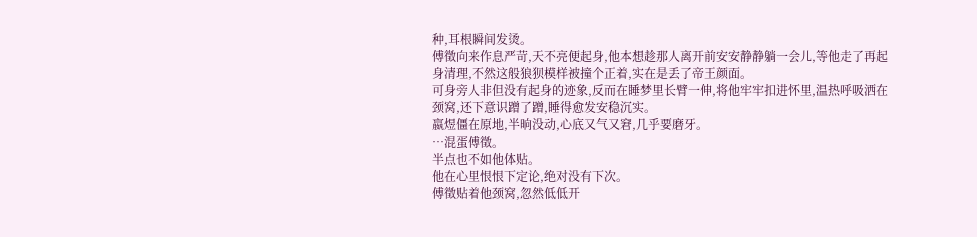种,耳根瞬间发烫。
傅徵向来作息严苛,天不亮便起身,他本想趁那人离开前安安静静躺一会儿,等他走了再起身清理,不然这般狼狈模样被撞个正着,实在是丢了帝王颜面。
可身旁人非但没有起身的迹象,反而在睡梦里长臂一伸,将他牢牢扣进怀里,温热呼吸洒在颈窝,还下意识蹭了蹭,睡得愈发安稳沉实。
嬴煜僵在原地,半晌没动,心底又气又窘,几乎要磨牙。
…混蛋傅徵。
半点也不如他体贴。
他在心里恨恨下定论,绝对没有下次。
傅徵贴着他颈窝,忽然低低开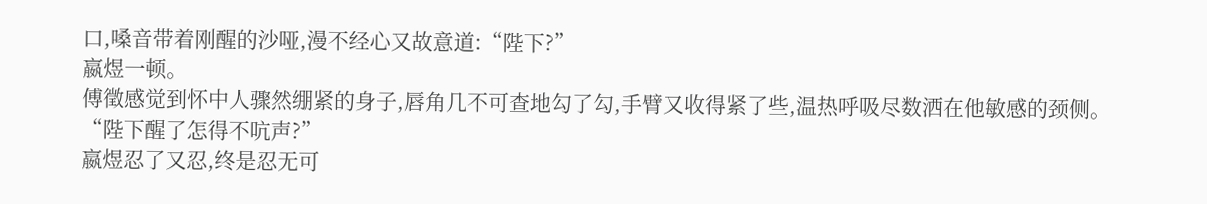口,嗓音带着刚醒的沙哑,漫不经心又故意道:“陛下?”
嬴煜一顿。
傅徵感觉到怀中人骤然绷紧的身子,唇角几不可查地勾了勾,手臂又收得紧了些,温热呼吸尽数洒在他敏感的颈侧。
“陛下醒了怎得不吭声?”
嬴煜忍了又忍,终是忍无可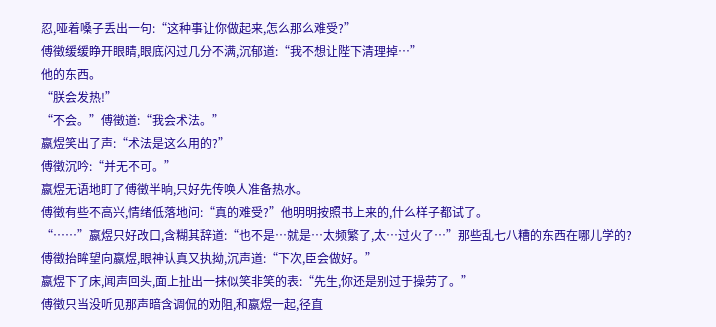忍,哑着嗓子丢出一句:“这种事让你做起来,怎么那么难受?”
傅徵缓缓睁开眼睛,眼底闪过几分不满,沉郁道:“我不想让陛下清理掉…”
他的东西。
“朕会发热!”
“不会。”傅徵道:“我会术法。”
嬴煜笑出了声:“术法是这么用的?”
傅徵沉吟:“并无不可。”
嬴煜无语地盯了傅徵半晌,只好先传唤人准备热水。
傅徵有些不高兴,情绪低落地问:“真的难受?”他明明按照书上来的,什么样子都试了。
“……”嬴煜只好改口,含糊其辞道:“也不是…就是…太频繁了,太…过火了…”那些乱七八糟的东西在哪儿学的?
傅徵抬眸望向嬴煜,眼神认真又执拗,沉声道:“下次,臣会做好。”
嬴煜下了床,闻声回头,面上扯出一抹似笑非笑的表:“先生,你还是别过于操劳了。”
傅徵只当没听见那声暗含调侃的劝阻,和嬴煜一起,径直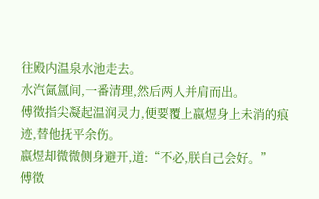往殿内温泉水池走去。
水汽氤氲间,一番清理,然后两人并肩而出。
傅徵指尖凝起温润灵力,便要覆上嬴煜身上未消的痕迹,替他抚平余伤。
嬴煜却微微侧身避开,道:“不必,朕自己会好。”
傅徵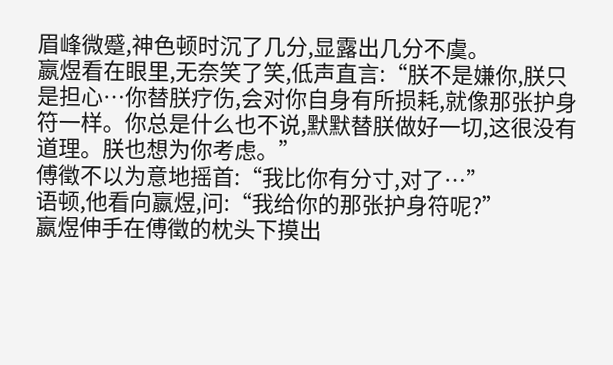眉峰微蹙,神色顿时沉了几分,显露出几分不虞。
嬴煜看在眼里,无奈笑了笑,低声直言:“朕不是嫌你,朕只是担心…你替朕疗伤,会对你自身有所损耗,就像那张护身符一样。你总是什么也不说,默默替朕做好一切,这很没有道理。朕也想为你考虑。”
傅徵不以为意地摇首:“我比你有分寸,对了…”
语顿,他看向嬴煜,问:“我给你的那张护身符呢?”
嬴煜伸手在傅徵的枕头下摸出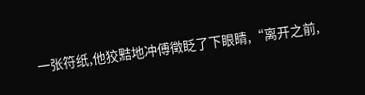一张符纸,他狡黠地冲傅徵眨了下眼睛,“离开之前,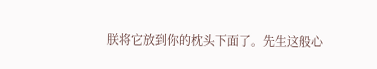朕将它放到你的枕头下面了。先生这般心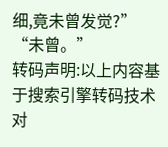细,竟未曾发觉?”
“未曾。”
转码声明:以上内容基于搜索引擎转码技术对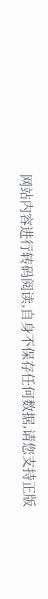网站内容进行转码阅读,自身不保存任何数据,请您支持正版